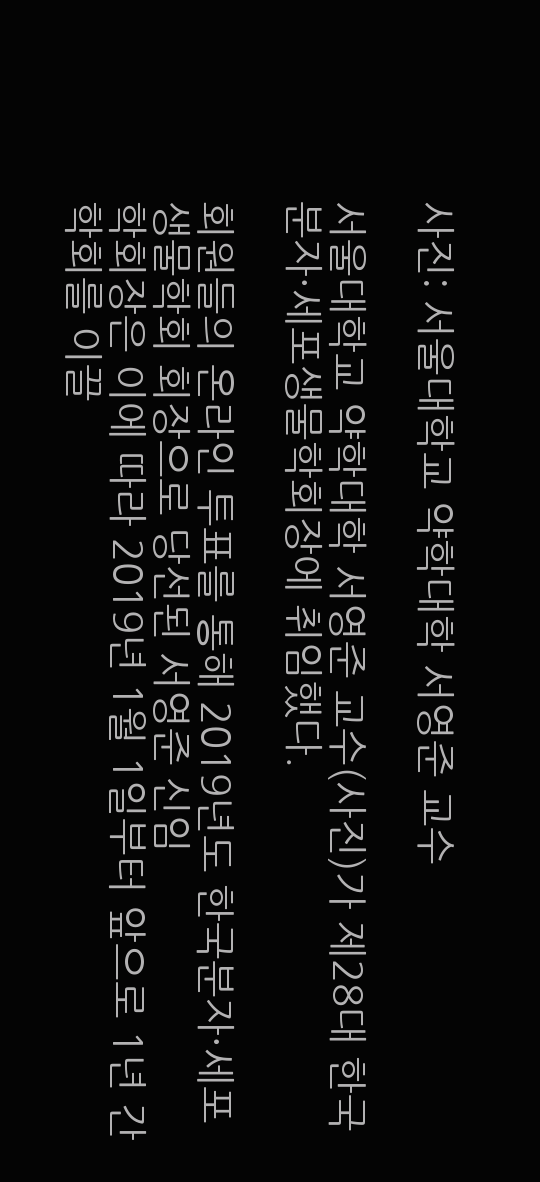사진: 서울대학교 약학대학 서영준 교수

서울대학교 약학대학 서영준 교수(사진)가 제28대 한국분자·세포생물학회장에 취임했다.

회원들의 온라인 투표를 통해 2019년도 한국분자·세포생물학회 회장으로 당선된 서영준 신임
학회장은 이에 따라 2019년 1월 1일부터 앞으로 1년 간 학회를 이끌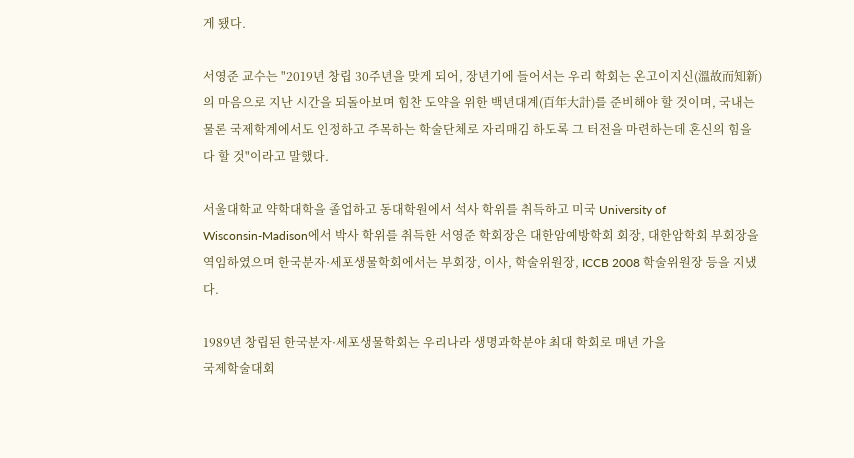게 됐다.

서영준 교수는 "2019년 창립 30주년을 맞게 되어, 장년기에 들어서는 우리 학회는 온고이지신(溫故而知新)의 마음으로 지난 시간을 되돌아보며 힘찬 도약을 위한 백년대계(百年大計)를 준비해야 할 것이며, 국내는 물론 국제학계에서도 인정하고 주목하는 학술단체로 자리매김 하도록 그 터전을 마련하는데 혼신의 힘을 다 할 것"이라고 말했다.

서울대학교 약학대학을 졸업하고 동대학원에서 석사 학위를 취득하고 미국 University of
Wisconsin-Madison에서 박사 학위를 취득한 서영준 학회장은 대한암예방학회 회장, 대한암학회 부회장을 역임하였으며 한국분자·세포생물학회에서는 부회장, 이사, 학술위원장, ICCB 2008 학술위원장 등을 지냈다.

1989년 창립된 한국분자·세포생물학회는 우리나라 생명과학분야 최대 학회로 매년 가을
국제학술대회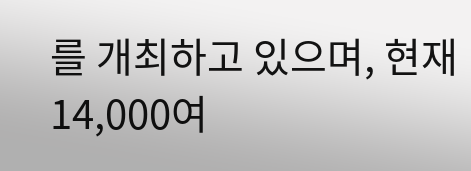를 개최하고 있으며, 현재 14,000여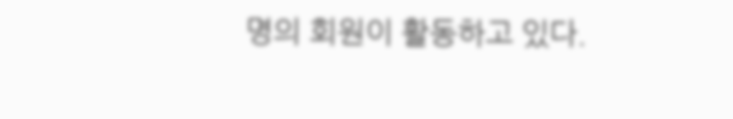명의 회원이 활동하고 있다.